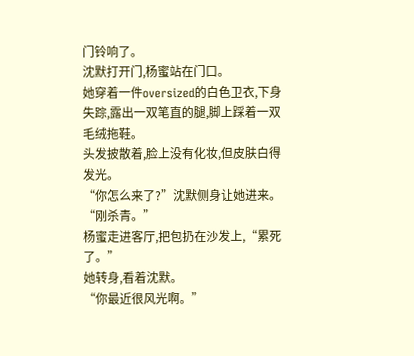门铃响了。
沈默打开门,杨蜜站在门口。
她穿着一件oversized的白色卫衣,下身失踪,露出一双笔直的腿,脚上踩着一双毛绒拖鞋。
头发披散着,脸上没有化妆,但皮肤白得发光。
“你怎么来了?”沈默侧身让她进来。
“刚杀青。”
杨蜜走进客厅,把包扔在沙发上,“累死了。”
她转身,看着沈默。
“你最近很风光啊。”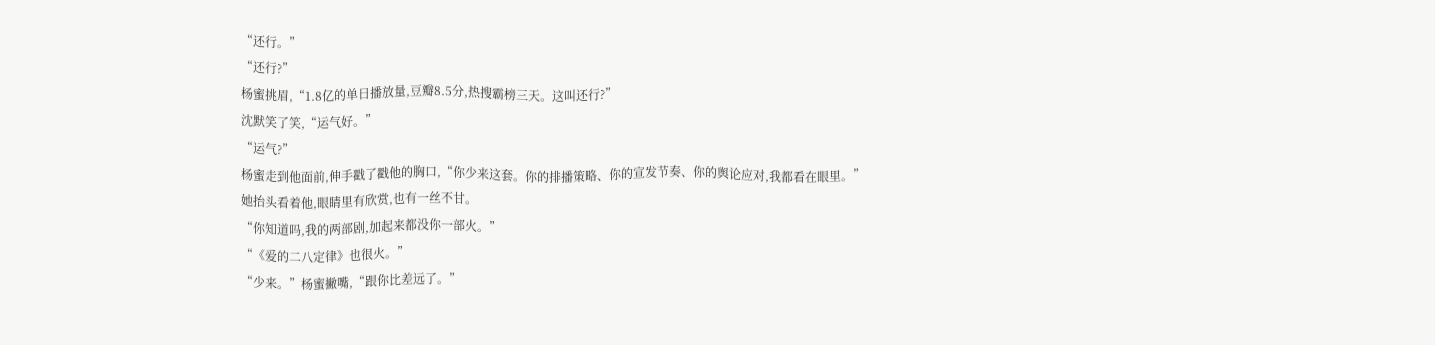“还行。”
“还行?”
杨蜜挑眉,“1.8亿的单日播放量,豆瓣8.5分,热搜霸榜三天。这叫还行?”
沈默笑了笑,“运气好。”
“运气?”
杨蜜走到他面前,伸手戳了戳他的胸口,“你少来这套。你的排播策略、你的宣发节奏、你的舆论应对,我都看在眼里。”
她抬头看着他,眼睛里有欣赏,也有一丝不甘。
“你知道吗,我的两部剧,加起来都没你一部火。”
“《爱的二八定律》也很火。”
“少来。”杨蜜撇嘴,“跟你比差远了。”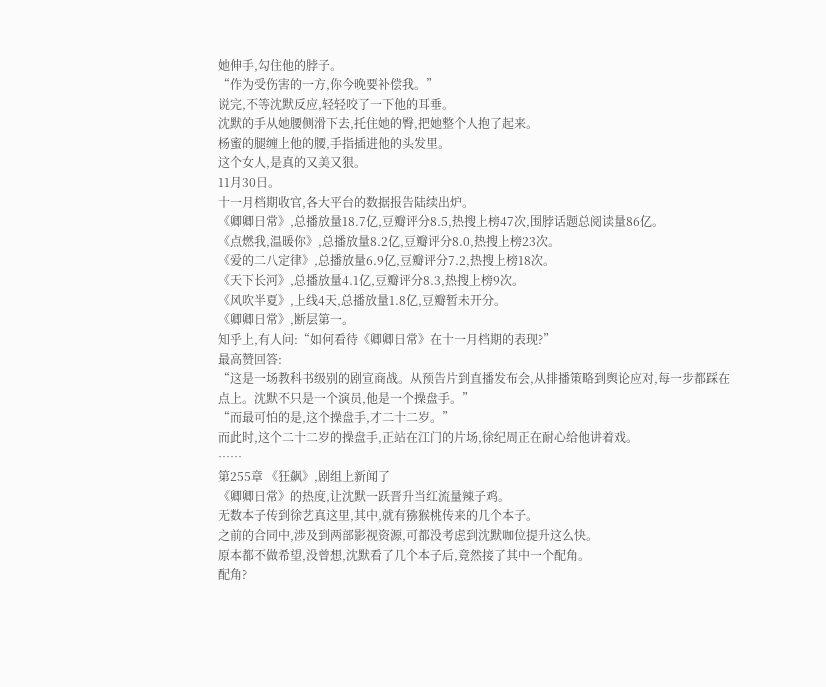她伸手,勾住他的脖子。
“作为受伤害的一方,你今晚要补偿我。”
说完,不等沈默反应,轻轻咬了一下他的耳垂。
沈默的手从她腰侧滑下去,托住她的臀,把她整个人抱了起来。
杨蜜的腿缠上他的腰,手指插进他的头发里。
这个女人,是真的又美又狠。
11月30日。
十一月档期收官,各大平台的数据报告陆续出炉。
《卿卿日常》,总播放量18.7亿,豆瓣评分8.5,热搜上榜47次,围脖话题总阅读量86亿。
《点燃我,温暖你》,总播放量8.2亿,豆瓣评分8.0,热搜上榜23次。
《爱的二八定律》,总播放量6.9亿,豆瓣评分7.2,热搜上榜18次。
《天下长河》,总播放量4.1亿,豆瓣评分8.3,热搜上榜9次。
《风吹半夏》,上线4天,总播放量1.8亿,豆瓣暂未开分。
《卿卿日常》,断层第一。
知乎上,有人问:“如何看待《卿卿日常》在十一月档期的表现?”
最高赞回答:
“这是一场教科书级别的剧宣商战。从预告片到直播发布会,从排播策略到舆论应对,每一步都踩在点上。沈默不只是一个演员,他是一个操盘手。”
“而最可怕的是,这个操盘手,才二十二岁。”
而此时,这个二十二岁的操盘手,正站在江门的片场,徐纪周正在耐心给他讲着戏。
……
第255章 《狂飙》,剧组上新闻了
《卿卿日常》的热度,让沈默一跃晋升当红流量辣子鸡。
无数本子传到徐艺真这里,其中,就有猕猴桃传来的几个本子。
之前的合同中,涉及到两部影视资源,可都没考虑到沈默咖位提升这么快。
原本都不做希望,没曾想,沈默看了几个本子后,竟然接了其中一个配角。
配角?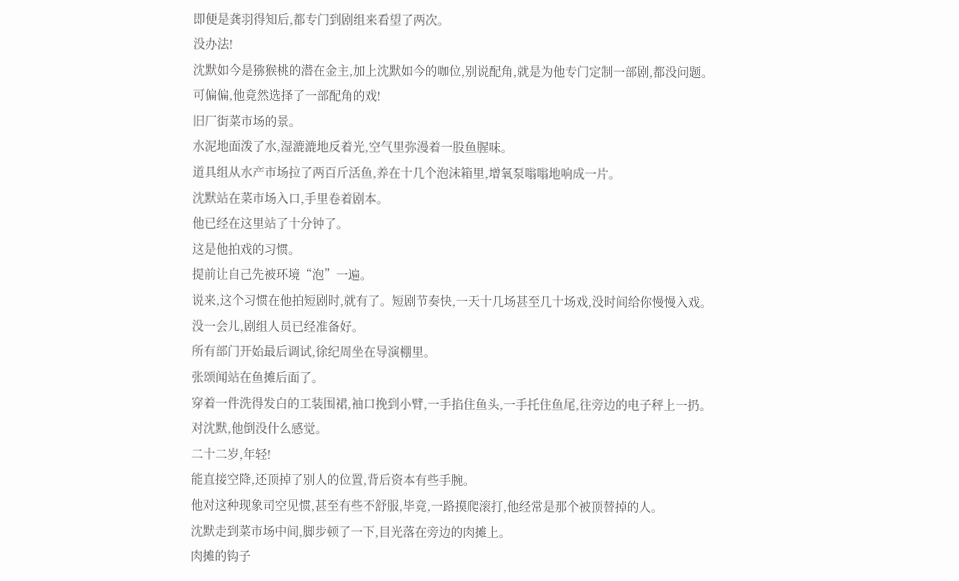即便是龚羽得知后,都专门到剧组来看望了两次。
没办法!
沈默如今是猕猴桃的潜在金主,加上沈默如今的咖位,别说配角,就是为他专门定制一部剧,都没问题。
可偏偏,他竟然选择了一部配角的戏!
旧厂街菜市场的景。
水泥地面泼了水,湿漉漉地反着光,空气里弥漫着一股鱼腥味。
道具组从水产市场拉了两百斤活鱼,养在十几个泡沫箱里,增氧泵嗡嗡地响成一片。
沈默站在菜市场入口,手里卷着剧本。
他已经在这里站了十分钟了。
这是他拍戏的习惯。
提前让自己先被环境“泡”一遍。
说来,这个习惯在他拍短剧时,就有了。短剧节奏快,一天十几场甚至几十场戏,没时间给你慢慢入戏。
没一会儿,剧组人员已经准备好。
所有部门开始最后调试,徐纪周坐在导演棚里。
张颂闻站在鱼摊后面了。
穿着一件洗得发白的工装围裙,袖口挽到小臂,一手掐住鱼头,一手托住鱼尾,往旁边的电子秤上一扔。
对沈默,他倒没什么感觉。
二十二岁,年轻!
能直接空降,还顶掉了别人的位置,背后资本有些手腕。
他对这种现象司空见惯,甚至有些不舒服,毕竟,一路摸爬滚打,他经常是那个被顶替掉的人。
沈默走到菜市场中间,脚步顿了一下,目光落在旁边的肉摊上。
肉摊的钩子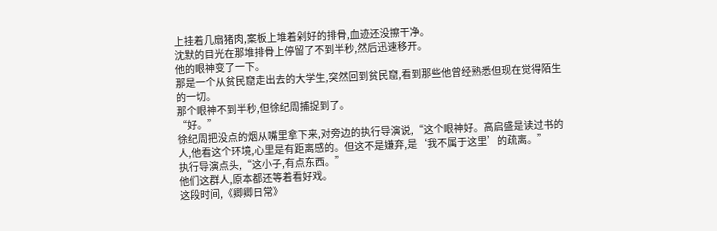上挂着几扇猪肉,案板上堆着剁好的排骨,血迹还没擦干净。
沈默的目光在那堆排骨上停留了不到半秒,然后迅速移开。
他的眼神变了一下。
那是一个从贫民窟走出去的大学生,突然回到贫民窟,看到那些他曾经熟悉但现在觉得陌生的一切。
那个眼神不到半秒,但徐纪周捕捉到了。
“好。”
徐纪周把没点的烟从嘴里拿下来,对旁边的执行导演说,“这个眼神好。高启盛是读过书的人,他看这个环境,心里是有距离感的。但这不是嫌弃,是‘我不属于这里’的疏离。”
执行导演点头,“这小子,有点东西。”
他们这群人,原本都还等着看好戏。
这段时间,《卿卿日常》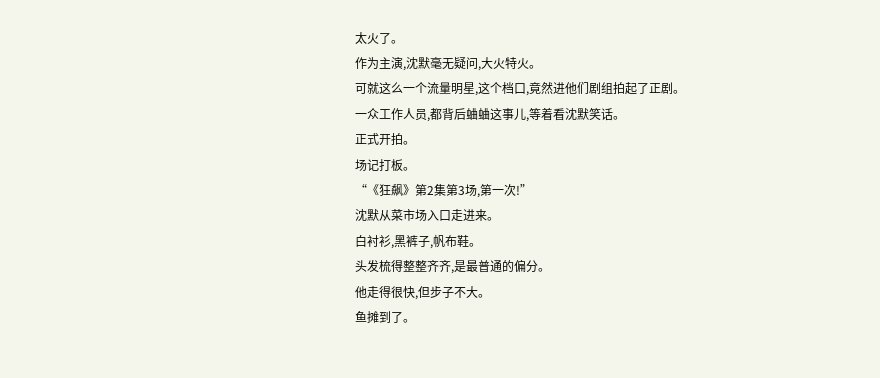太火了。
作为主演,沈默毫无疑问,大火特火。
可就这么一个流量明星,这个档口,竟然进他们剧组拍起了正剧。
一众工作人员,都背后蛐蛐这事儿,等着看沈默笑话。
正式开拍。
场记打板。
“《狂飙》第2集第3场,第一次!”
沈默从菜市场入口走进来。
白衬衫,黑裤子,帆布鞋。
头发梳得整整齐齐,是最普通的偏分。
他走得很快,但步子不大。
鱼摊到了。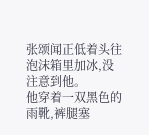张颂闻正低着头往泡沫箱里加冰,没注意到他。
他穿着一双黑色的雨靴,裤腿塞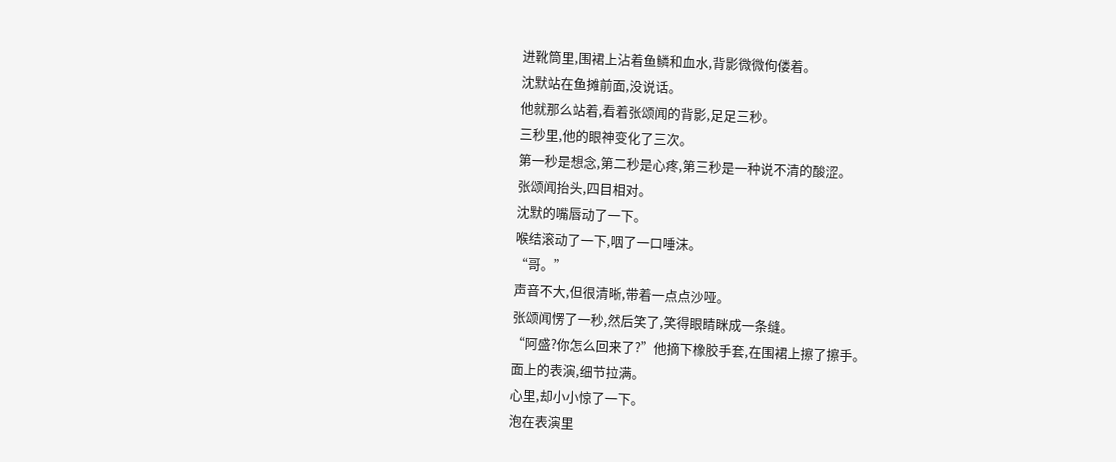进靴筒里,围裙上沾着鱼鳞和血水,背影微微佝偻着。
沈默站在鱼摊前面,没说话。
他就那么站着,看着张颂闻的背影,足足三秒。
三秒里,他的眼神变化了三次。
第一秒是想念,第二秒是心疼,第三秒是一种说不清的酸涩。
张颂闻抬头,四目相对。
沈默的嘴唇动了一下。
喉结滚动了一下,咽了一口唾沫。
“哥。”
声音不大,但很清晰,带着一点点沙哑。
张颂闻愣了一秒,然后笑了,笑得眼睛眯成一条缝。
“阿盛?你怎么回来了?”他摘下橡胶手套,在围裙上擦了擦手。
面上的表演,细节拉满。
心里,却小小惊了一下。
泡在表演里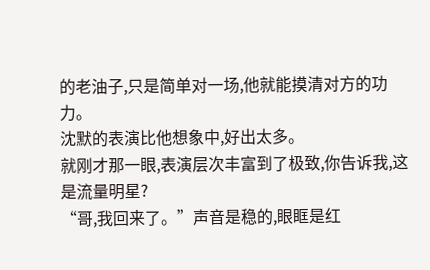的老油子,只是简单对一场,他就能摸清对方的功力。
沈默的表演比他想象中,好出太多。
就刚才那一眼,表演层次丰富到了极致,你告诉我,这是流量明星?
“哥,我回来了。”声音是稳的,眼眶是红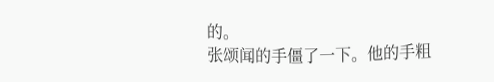的。
张颂闻的手僵了一下。他的手粗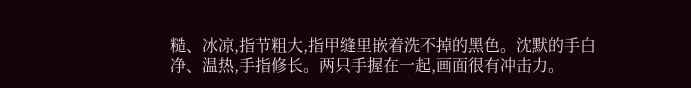糙、冰凉,指节粗大,指甲缝里嵌着洗不掉的黑色。沈默的手白净、温热,手指修长。两只手握在一起,画面很有冲击力。